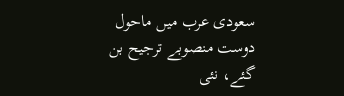سعودی عرب میں ماحول دوست منصوبے ترجیح بن گئے، نئی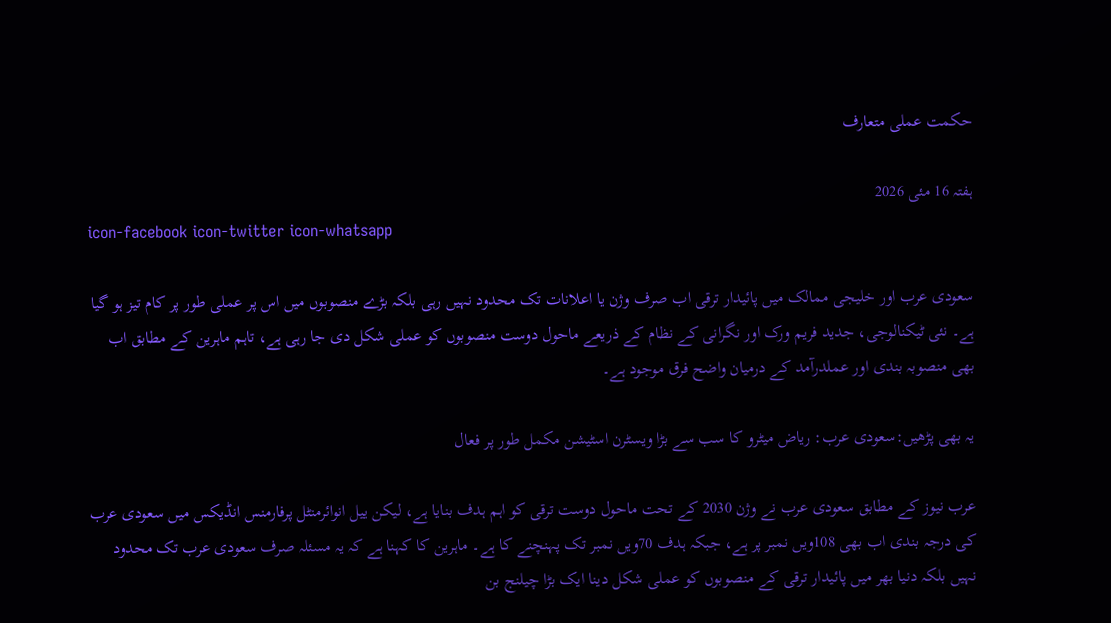حکمت عملی متعارف

ہفتہ 16 مئی 2026
icon-facebook icon-twitter icon-whatsapp

سعودی عرب اور خلیجی ممالک میں پائیدار ترقی اب صرف وژن یا اعلانات تک محدود نہیں رہی بلکہ بڑے منصوبوں میں اس پر عملی طور پر کام تیز ہو گیا ہے۔ نئی ٹیکنالوجی، جدید فریم ورک اور نگرانی کے نظام کے ذریعے ماحول دوست منصوبوں کو عملی شکل دی جا رہی ہے، تاہم ماہرین کے مطابق اب بھی منصوبہ بندی اور عملدرآمد کے درمیان واضح فرق موجود ہے۔

یہ بھی پڑھیں:سعودی عرب: ریاض میٹرو کا سب سے بڑا ویسٹرن اسٹیشن مکمل طور پر فعال

عرب نیوز کے مطابق سعودی عرب نے وژن 2030 کے تحت ماحول دوست ترقی کو اہم ہدف بنایا ہے، لیکن ییل انوائرمنٹل پرفارمنس انڈیکس میں سعودی عرب کی درجہ بندی اب بھی 108ویں نمبر پر ہے، جبکہ ہدف 70ویں نمبر تک پہنچنے کا ہے۔ ماہرین کا کہنا ہے کہ یہ مسئلہ صرف سعودی عرب تک محدود نہیں بلکہ دنیا بھر میں پائیدار ترقی کے منصوبوں کو عملی شکل دینا ایک بڑا چیلنج بن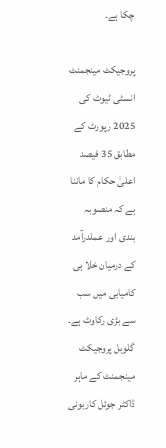چکا ہے۔

پروجیکٹ مینجمنٹ انسٹی ٹیوٹ کی 2025 رپورٹ کے مطابق 35 فیصد اعلیٰ حکام کا ماننا ہے کہ منصوبہ بندی اور عملدرآمد کے درمیان خلا ہی کامیابی میں سب سے بڑی رکاوٹ ہے۔ گلوبل پروجیکٹ مینجمنٹ کے ماہر ڈاکٹر جوئل کاربونی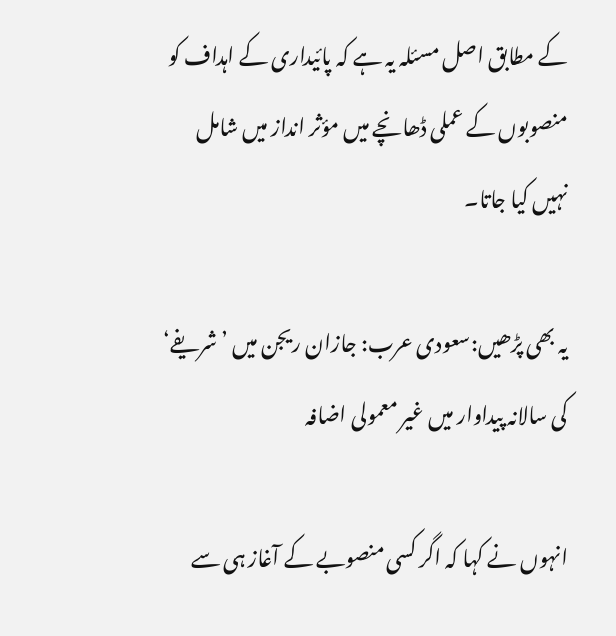کے مطابق اصل مسئلہ یہ ہے کہ پائیداری کے اہداف کو منصوبوں کے عملی ڈھانچے میں مؤثر انداز میں شامل نہیں کیا جاتا۔

یہ بھی پڑھیں:سعودی عرب: جازان ریجن میں ’شریفے‘ کی سالانہ پیداوار میں غیر معمولی اضافہ

انہوں نے کہا کہ اگر کسی منصوبے کے آغاز ہی سے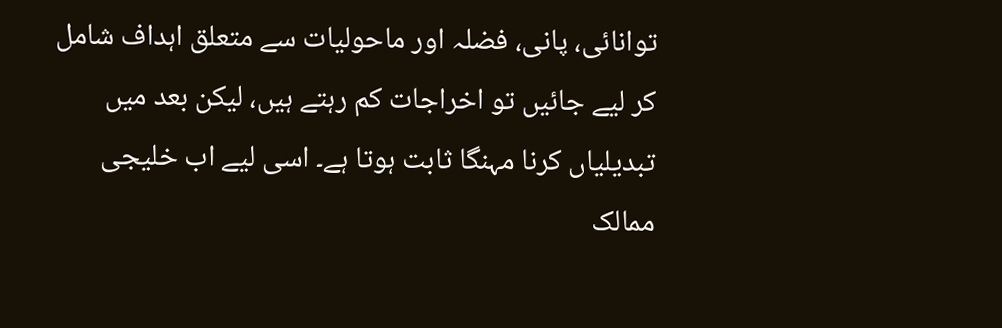توانائی، پانی، فضلہ اور ماحولیات سے متعلق اہداف شامل کر لیے جائیں تو اخراجات کم رہتے ہیں، لیکن بعد میں تبدیلیاں کرنا مہنگا ثابت ہوتا ہے۔ اسی لیے اب خلیجی ممالک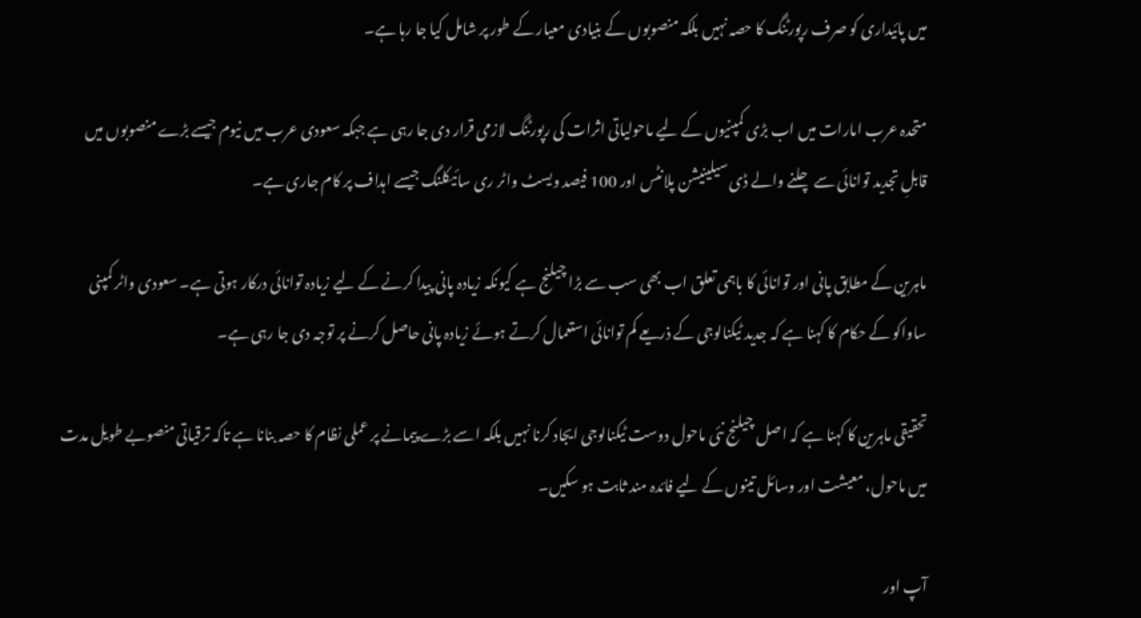میں پائیداری کو صرف رپورٹنگ کا حصہ نہیں بلکہ منصوبوں کے بنیادی معیار کے طور پر شامل کیا جا رہا ہے۔

متحدہ عرب امارات میں اب بڑی کمپنیوں کے لیے ماحولیاتی اثرات کی رپورٹنگ لازمی قرار دی جا رہی ہے جبکہ سعودی عرب میں نیوم جیسے بڑے منصوبوں میں قابلِ تجدید توانائی سے چلنے والے ڈی سیلینیشن پلانٹس اور 100 فیصد ویسٹ واٹر ری سائیکلنگ جیسے اہداف پر کام جاری ہے۔

ماہرین کے مطابق پانی اور توانائی کا باہمی تعلق اب بھی سب سے بڑا چیلنج ہے کیونکہ زیادہ پانی پیدا کرنے کے لیے زیادہ توانائی درکار ہوتی ہے۔ سعودی واٹر کمپنی ساواکو کے حکام کا کہنا ہے کہ جدید ٹیکنالوجی کے ذریعے کم توانائی استعمال کرتے ہوئے زیادہ پانی حاصل کرنے پر توجہ دی جا رہی ہے۔

تحقیقی ماہرین کا کہنا ہے کہ اصل چیلنج نئی ماحول دوست ٹیکنالوجی ایجاد کرنا نہیں بلکہ اسے بڑے پیمانے پر عملی نظام کا حصہ بنانا ہے تاکہ ترقیاتی منصوبے طویل مدت میں ماحول، معیشت اور وسائل تینوں کے لیے فائدہ مند ثابت ہو سکیں۔

آپ اور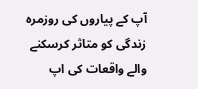آپ کے پیاروں کی روزمرہ زندگی کو متاثر کرسکنے والے واقعات کی اپ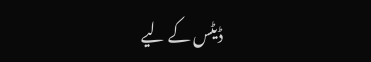ڈیٹس کے لیے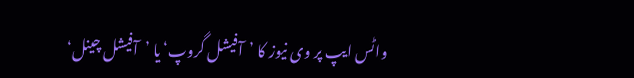واٹس ایپ پر وی نیوز کا ’آفیشل گروپ‘ یا ’آفیشل چینل‘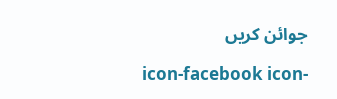جوائن کریں

icon-facebook icon-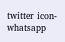twitter icon-whatsapp